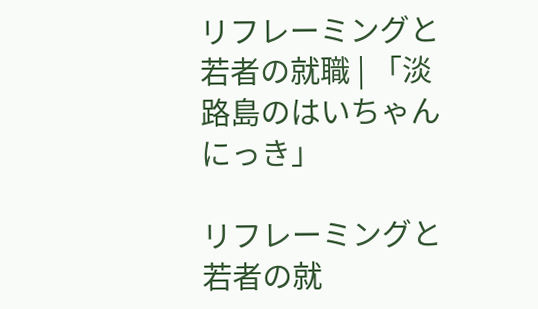リフレーミングと若者の就職 | 「淡路島のはいちゃんにっき」

リフレーミングと若者の就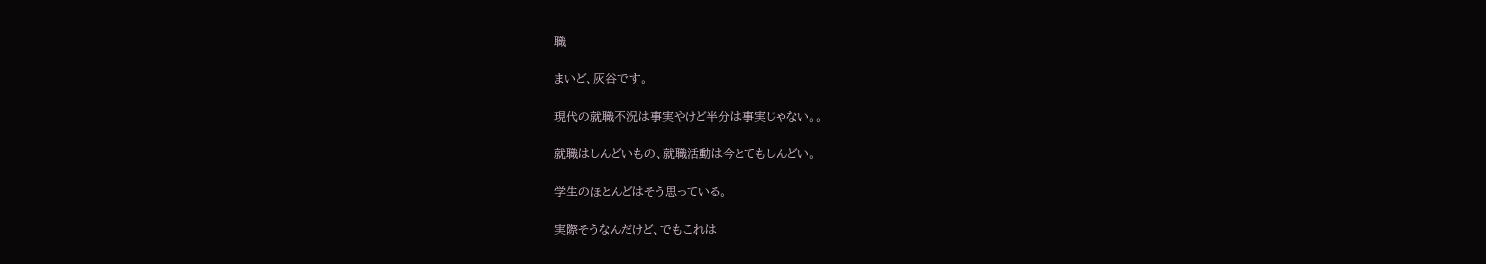職

まいど、灰谷です。

現代の就職不況は事実やけど半分は事実じゃない。。

就職はしんどいもの、就職活動は今とてもしんどい。

学生のほとんどはそう思っている。

実際そうなんだけど、でもこれは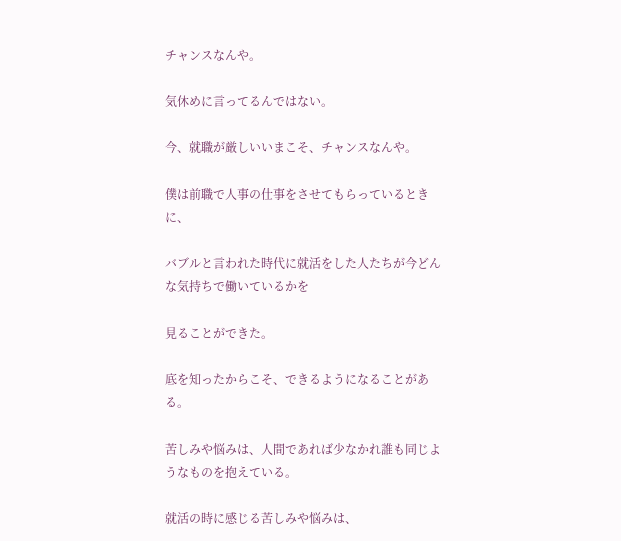チャンスなんや。

気休めに言ってるんではない。

今、就職が厳しいいまこそ、チャンスなんや。

僕は前職で人事の仕事をさせてもらっているときに、

バブルと言われた時代に就活をした人たちが今どんな気持ちで働いているかを

見ることができた。

底を知ったからこそ、できるようになることがある。

苦しみや悩みは、人間であれば少なかれ誰も同じようなものを抱えている。

就活の時に感じる苦しみや悩みは、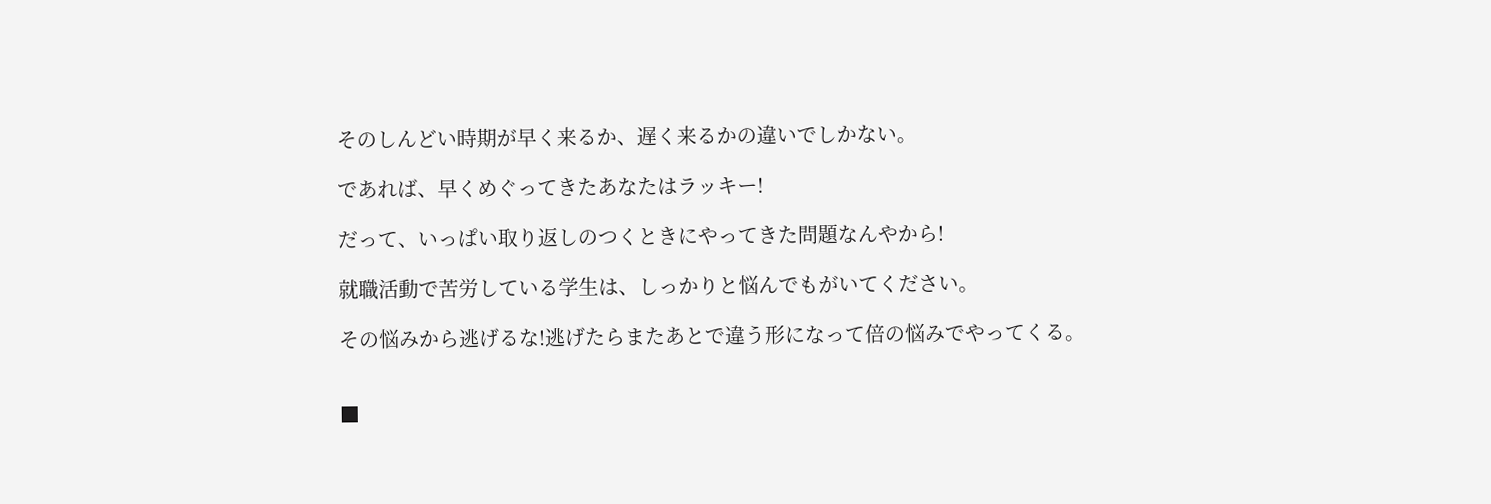そのしんどい時期が早く来るか、遅く来るかの違いでしかない。

であれば、早くめぐってきたあなたはラッキー!

だって、いっぱい取り返しのつくときにやってきた問題なんやから!

就職活動で苦労している学生は、しっかりと悩んでもがいてください。

その悩みから逃げるな!逃げたらまたあとで違う形になって倍の悩みでやってくる。


■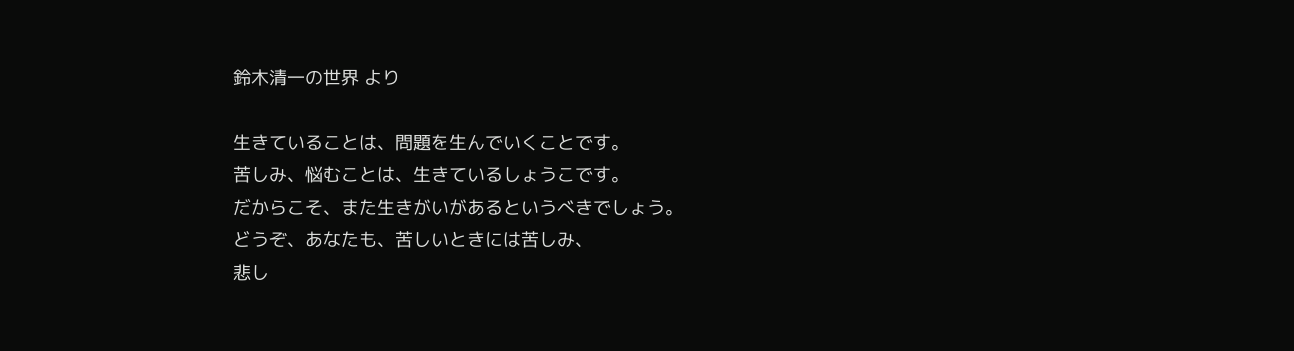鈴木清一の世界 より

生きていることは、問題を生んでいくことです。
苦しみ、悩むことは、生きているしょうこです。
だからこそ、また生きがいがあるというべきでしょう。
どうぞ、あなたも、苦しいときには苦しみ、
悲し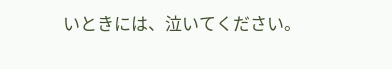いときには、泣いてください。